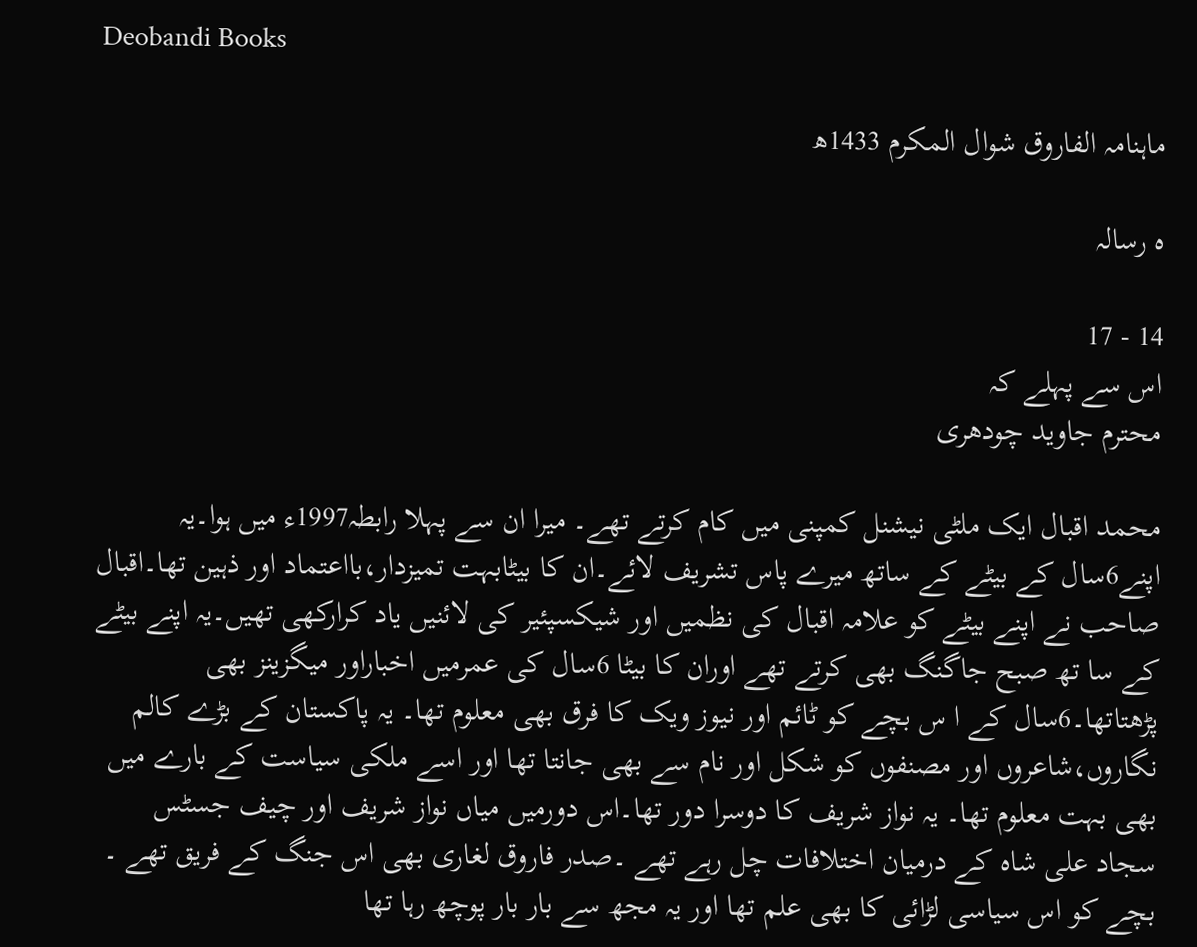Deobandi Books

ماہنامہ الفاروق شوال المکرم 1433ھ

ہ رسالہ

14 - 17
اس سے پہلے کہ
محترم جاوید چودھری

محمد اقبال ایک ملٹی نیشنل کمپنی میں کام کرتے تھے۔ میرا ان سے پہلا رابطہ1997ء میں ہوا۔یہ اپنے6سال کے بیٹے کے ساتھ میرے پاس تشریف لائے۔ان کا بیٹابہت تمیزدار،بااعتماد اور ذہین تھا۔اقبال صاحب نے اپنے بیٹے کو علامہ اقبال کی نظمیں اور شیکسپئیر کی لائنیں یاد کرارکھی تھیں۔یہ اپنے بیٹے کے سا تھ صبح جاگنگ بھی کرتے تھے اوران کا بیٹا 6سال کی عمرمیں اخباراور میگزینز بھی پڑھتاتھا۔6سال کے ا س بچے کو ٹائم اور نیوز ویک کا فرق بھی معلوم تھا۔ یہ پاکستان کے بڑے کالم نگاروں،شاعروں اور مصنفوں کو شکل اور نام سے بھی جانتا تھا اور اسے ملکی سیاست کے بارے میں بھی بہت معلوم تھا۔ یہ نواز شریف کا دوسرا دور تھا۔اس دورمیں میاں نواز شریف اور چیف جسٹس سجاد علی شاہ کے درمیان اختلافات چل رہے تھے ۔صدر فاروق لغاری بھی اس جنگ کے فریق تھے ۔ بچے کو اس سیاسی لڑائی کا بھی علم تھا اور یہ مجھ سے بار بار پوچھ رہا تھا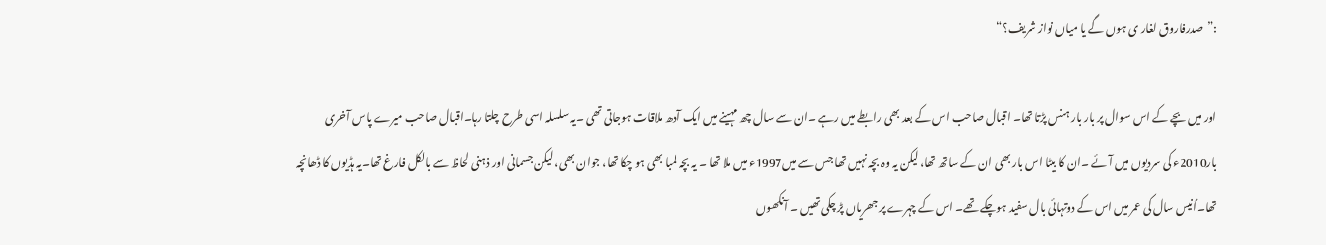:”صدرفاروق لغار ی ہوں گے یا میاں نواز شریف؟“

اور میں بچے کے اس سوال پر بار بار ہنس پڑتا تھا۔ اقبال صاحب اس کے بعد بھی رابطے میں رہے ۔ان سے سال چھ مہینے میں ایک آدھ ملاقات ہوجاتی تھی ۔یہ سلسلہ اسی طرح چلتا رہا۔اقبال صاحب میرے پاس آخری بار2010ء کی سردیوں میں آئے ۔ان کا بیٹا اس بار بھی ان کے ساتھ تھا، لیکن یہ وہ بچہ نہیں تھا جس سے میں1997ء میں ملا تھا ۔ یہ بچہ لمبا بھی ہو چکا تھا، جوان بھی، لیکن جسمانی اور ذہنی لحاظ سے بالکل فارغ تھا۔یہ ہڈیوں کا ڈھانچہ تھا۔اُنیس سال کی عمر میں اس کے دوتہائی بال سفید ہوچکے تھے۔ اس کے چہرے پر جھریاں پڑ چکی تھیں ۔ آنکھوں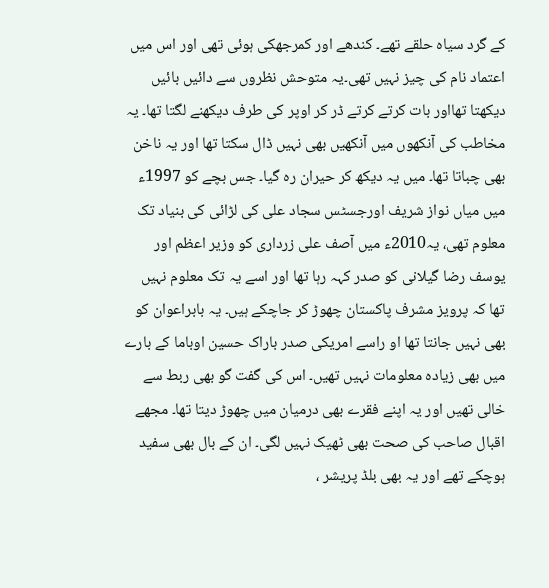کے گرد سیاہ حلقے تھے۔ کندھے اور کمرجھکی ہوئی تھی اور اس میں اعتماد نام کی چیز نہیں تھی۔یہ متوحش نظروں سے دائیں بائیں دیکھتا تھااور بات کرتے کرتے ڈر کر اوپر کی طرف دیکھنے لگتا تھا۔ یہ مخاطب کی آنکھوں میں آنکھیں بھی نہیں ڈال سکتا تھا اور یہ ناخن بھی چباتا تھا۔ میں یہ دیکھ کر حیران رہ گیا۔ جس بچے کو 1997ء میں میاں نواز شریف اورجسٹس سجاد علی کی لڑائی کی بنیاد تک معلوم تھی، یہ2010ء میں آصف علی زرداری کو وزیر اعظم اور یوسف رضا گیلانی کو صدر کہہ رہا تھا اور اسے یہ تک معلوم نہیں تھا کہ پرویز مشرف پاکستان چھوڑ کر جاچکے ہیں۔ یہ بابراعوان کو بھی نہیں جانتا تھا او راسے امریکی صدر باراک حسین اوباما کے بارے میں بھی زیادہ معلومات نہیں تھیں۔ اس کی گفت گو بھی ربط سے خالی تھیں اور یہ اپنے فقرے بھی درمیان میں چھوڑ دیتا تھا۔ مجھے اقبال صاحب کی صحت بھی ٹھیک نہیں لگی۔ ان کے بال بھی سفید ہوچکے تھے اور یہ بھی بلڈ پریشر ،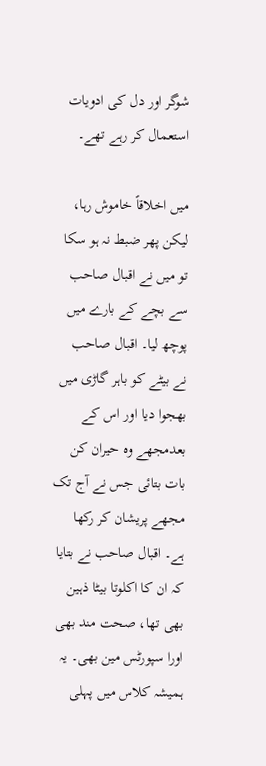شوگر اور دل کی ادویات استعمال کر رہے تھے۔

میں اخلاقاً خاموش رہا، لیکن پھر ضبط نہ ہو سکا تو میں نے اقبال صاحب سے بچے کے بارے میں پوچھ لیا۔ اقبال صاحب نے بیٹے کو باہر گاڑی میں بھجوا دیا اور اس کے بعدمجھے وہ حیران کن بات بتائی جس نے آج تک مجھے پریشان کر رکھا ہے۔ اقبال صاحب نے بتایا کہ ان کا اکلوتا بیٹا ذہین بھی تھا، صحت مند بھی اورا سپورٹس مین بھی۔ یہ ہمیشہ کلاس میں پہلی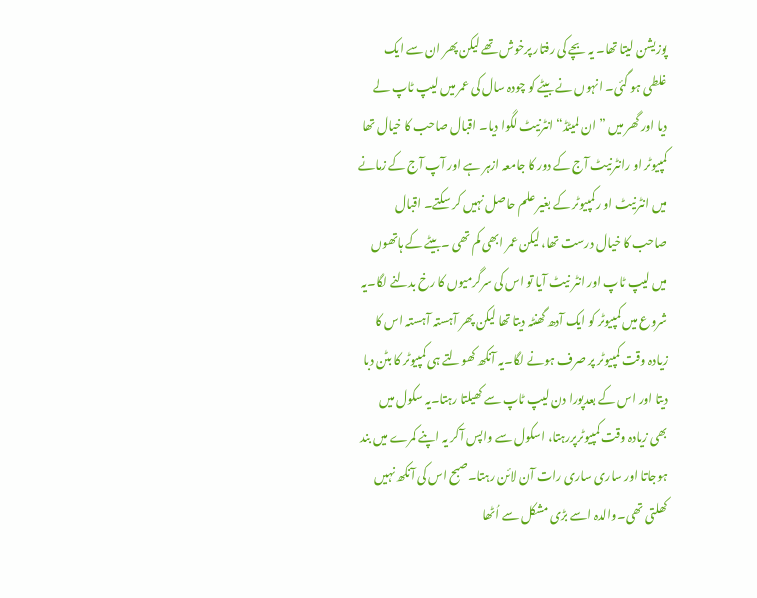پوزیشن لیتا تھا۔ یہ بچے کی رفتار پرخوش تھے لیکن پھر ان سے ایک غلطی ہو گئی۔ انہوں نے بیٹے کو چودہ سال کی عمر میں لیپ ٹاپ لے دیا اور گھر میں ” ان لمیٹڈ“ انٹرنیٹ لگوا دیا۔ اقبال صاحب کا خیال تھا کمپیوٹر او رانٹرنیٹ آج کے دور کا جامعہ ازہر ہے اور آپ آج کے زمانے میں انٹرنیٹ او رکمپیوٹر کے بغیر علم حاصل نہیں کر سکتے۔ اقبال صاحب کا خیال درست تھا، لیکن عمر ابھی کم تھی ۔بیٹے کے ہاتھوں میں لیپ ٹاپ اور انٹر نیٹ آیا تو اس کی سرگرمیوں کا رخ بدلنے لگا۔یہ شروع میں کمپیوٹر کو ایک آدھ گھنٹہ دیتا تھا لیکن پھر آہستہ آہستہ اس کا زیادہ وقت کمپیوٹر پر صرف ہونے لگا۔یہ آنکھ کھولتے ہی کمپیوٹر کا بٹن دبا دیتا اور اس کے بعدپورا دن لیپ ٹاپ سے کھیلتا رہتا۔یہ سکول میں بھی زیادہ وقت کمپیوٹرپررہتا، اسکول سے واپس آکر یہ اپنے کمرے میں بند ہوجاتا اور ساری ساری رات آن لائن رہتا۔صبح اس کی آنکھ نہیں کھلتی تھی۔والدہ اسے بڑی مشکل سے اُٹھا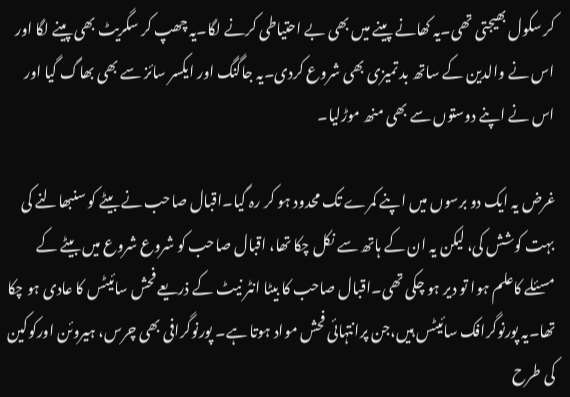کر سکول بھیجتی تھی۔یہ کھانے پینے میں بھی بے احتیاطی کرنے لگا۔یہ چھپ کر سگریٹ بھی پینے لگا اور اس نے والدین کے ساتھ بد تمیزی بھی شروع کردی۔یہ جاگنگ اور ایکسر سائز سے بھی بھاگ گیا اور اس نے اپنے دوستوں سے بھی منھ موڑلیا۔

غرض یہ ایک دو برسوں میں اپنے کمرے تک محدود ہو کر رہ گیا۔اقبال صاحب نے بیٹے کو سنبھالنے کی بہت کوشش کی، لیکن یہ ان کے ہاتھ سے نکل چکا تھا، اقبال صاحب کو شروع شروع میں بیٹے کے مسئلے کاعلم ہوا تو دیر ہو چکی تھی۔اقبال صاحب کا بیٹا انٹر نیٹ کے ذریعے فحش سائیٹس کا عادی ہو چکا تھا۔یہ پورنوگرافک سائیٹس ہیں،جن پرانتہائی فحش مواد ہوتا ہے۔ پورنوگرافی بھی چرس، ہیروئن اورکوکین کی طرح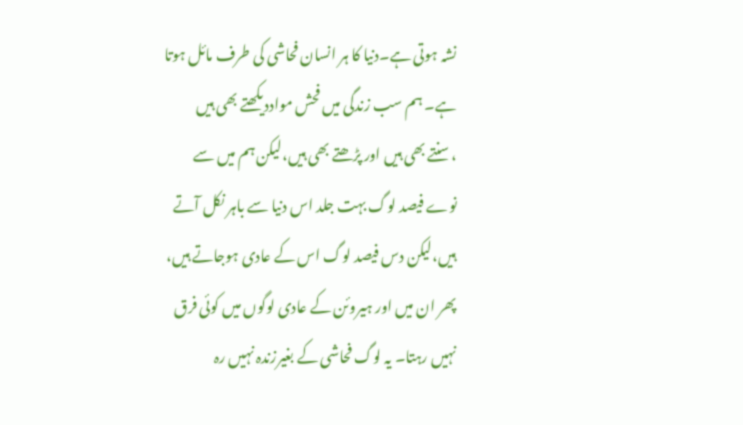نشہ ہوتی ہے۔دنیا کا ہر انسان فحاشی کی طرف مائل ہوتا ہے۔ ہم سب زندگی میں فحش مواددیکھتے بھی ہیں ،سنتے بھی ہیں اور پڑھتے بھی ہیں،لیکن ہم میں سے نوے فیصد لوگ بہت جلد اس دنیا سے باہر نکل آتے ہیں،لیکن دس فیصد لوگ اس کے عادی ہوجاتے ہیں، پھر ان میں اور ہیروئن کے عادی لوگوں میں کوئی فرق نہیں رہتا۔ یہ لوگ فحاشی کے بغیرزندہ نہیں رہ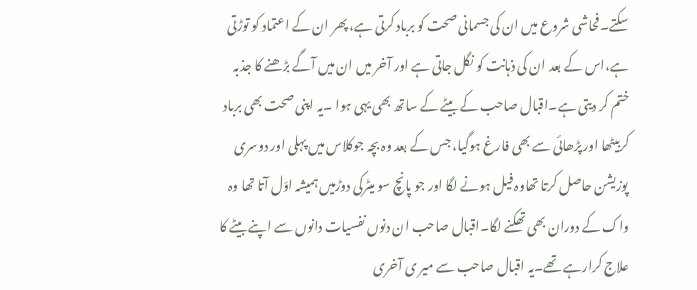سکتے۔فحاشی شروع میں ان کی جسمانی صحت کو برباد کرتی ہے، پھر ان کے اعتماد کو توڑتی ہے،اس کے بعد ان کی ذہانت کو نگل جاتی ہے اور آخر میں ان میں آگے بڑھنے کا جذبہ ختم کر دیتی ہے۔اقبال صاحب کے بیٹے کے ساتھ بھی یہی ہوا ۔یہ اپنی صحت بھی برباد کربیٹھا اور پڑھائی سے بھی فارغ ہوگیا، جس کے بعد وہ بچہ جوکلاس میں پہلی اور دوسری پوزیشن حاصل کرتا تھاوہ فیل ہونے لگا اور جو پانچ سو میٹرکی دوڑمیں ہمیشہ اوّل آتا تھا وہ واک کے دوران بھی تھکنے لگا۔اقبال صاحب ان دنوں نفسیات دانوں سے اپنے بیٹے کا علاج کرارہے تھے۔یہ اقبال صاحب سے میر ی آخری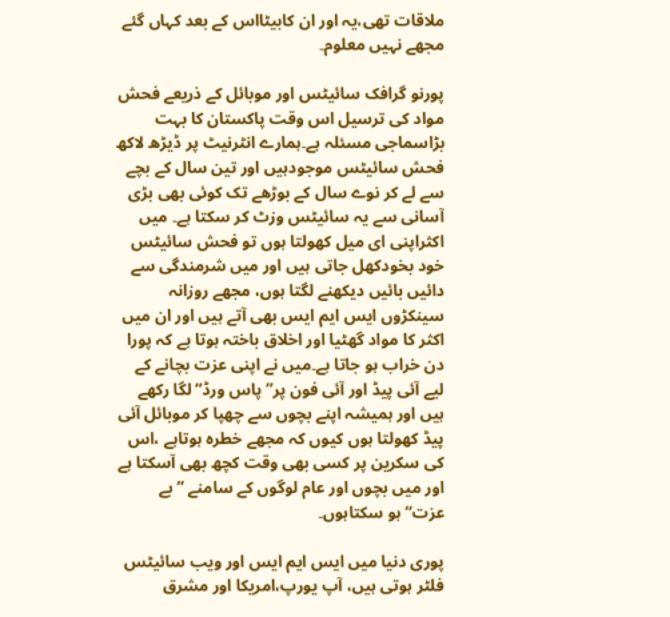ملاقات تھی،یہ اور ان کابیٹااس کے بعد کہاں گئے مجھے نہیں معلوم۔

پورنو گرافک سائیٹس اور موبائل کے ذریعے فحش مواد کی ترسیل اس وقت پاکستان کا بہت بڑاسماجی مسئلہ ہے۔ہمارے انٹرنیٹ پر ڈیڑھ لاکھ فحش سائیٹس موجودہیں اور تین سال کے بچے سے لے کر نوے سال کے بوڑھے تک کوئی بھی بڑی آسانی سے یہ سائیٹس وزٹ کر سکتا ہے۔ میں اکثراپنی ای میل کھولتا ہوں تو فحش سائیٹس خود بخودکھل جاتی ہیں اور میں شرمندگی سے دائیں بائیں دیکھنے لگتا ہوں، مجھے روزانہ سینکڑوں ایس ایم ایس بھی آتے ہیں اور ان میں اکثر کا مواد گھٹیا اور اخلاق باختہ ہوتا ہے کہ پورا دن خراب ہو جاتا ہے۔میں نے اپنی عزت بچانے کے لیے آئی پیڈ اور آئی فون پر”پاس ورڈ“لگا رکھے ہیں اور ہمیشہ اپنے بچوں سے چھپا کر موبائل آئی پیڈ کھولتا ہوں کیوں کہ مجھے خطرہ ہوتاہے ،اس کی سکرین پر کسی بھی وقت کچھ بھی آسکتا ہے اور میں بچوں اور عام لوگوں کے سامنے ”بے عزت“ہو سکتاہوں۔

پوری دنیا میں ایس ایم ایس اور ویب سائیٹس فلٹر ہوتی ہیں، آپ یورپ،امریکا اور مشرق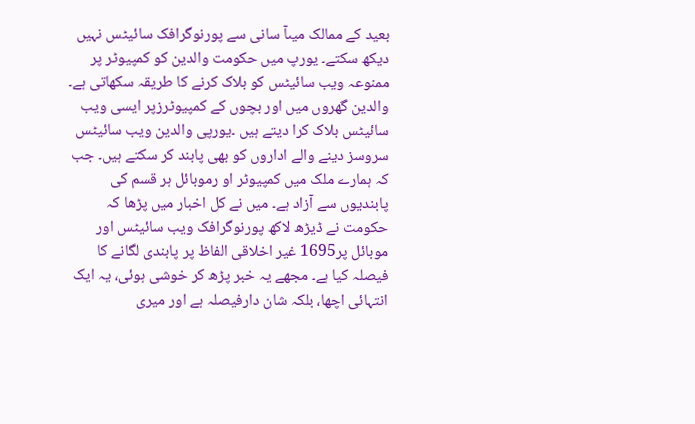بعید کے ممالک میںآ سانی سے پورنوگرافک سائیٹس نہیں دیکھ سکتے۔ یورپ میں حکومت والدین کو کمپیوٹر پر ممنوعہ ویب سائیٹس کو بلاک کرنے کا طریقہ سکھاتی ہے۔ والدین گھروں میں اور بچوں کے کمپیوٹرزپر ایسی ویب سائیٹس بلاک کرا دیتے ہیں ۔یورپی والدین ویب سائیٹس سروسز دینے والے اداروں کو بھی پابند کر سکتے ہیں۔ جب کہ ہمارے ملک میں کمپیوٹر او رموبائل ہر قسم کی پابندیوں سے آزاد ہے۔ میں نے کل اخبار میں پڑھا کہ حکومت نے ڈیڑھ لاکھ پورنوگرافک ویب سائیٹس اور موبائل پر1695 غیر اخلاقی الفاظ پر پابندی لگانے کا فیصلہ کیا ہے۔ مجھے یہ خبر پڑھ کر خوشی ہوئی، یہ ایک انتہائی اچھا، بلکہ شان دارفیصلہ ہے اور میری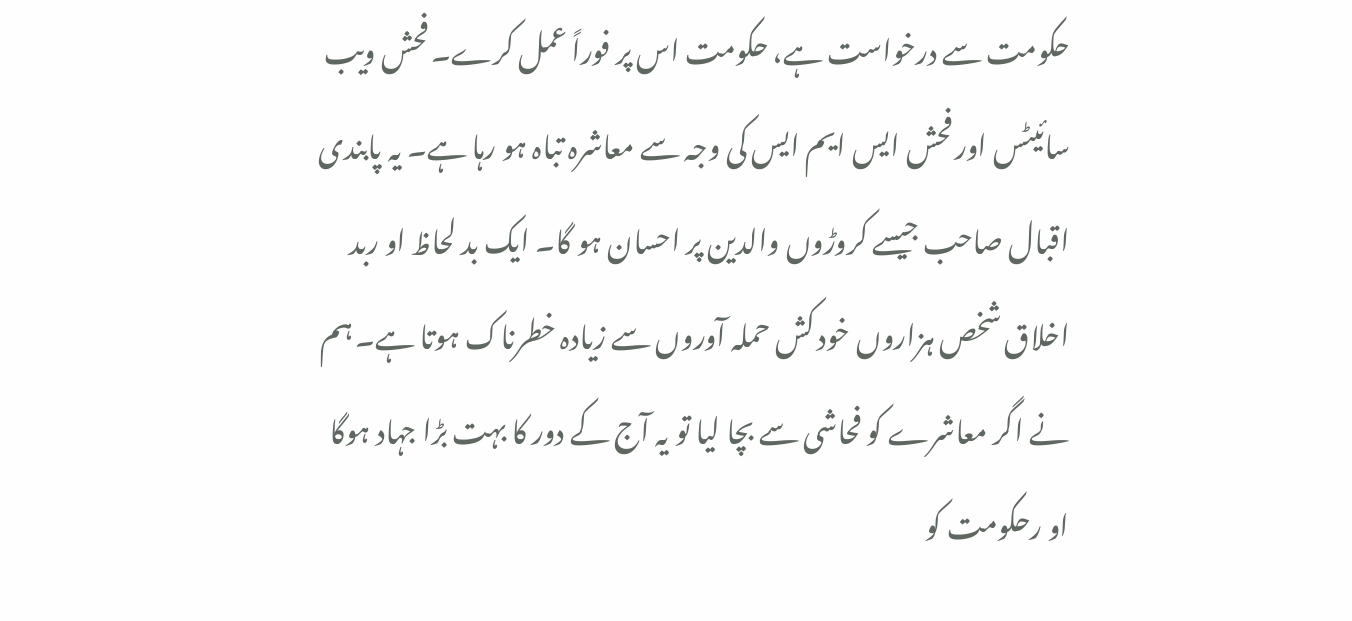حکومت سے درخواست ہے، حکومت اس پر فوراً عمل کرے۔ فحش ویب سائیٹس اور فحش ایس ایم ایس کی وجہ سے معاشرہ تباہ ہو رہا ہے۔ یہ پابندی اقبال صاحب جیسے کروڑوں والدین پر احسان ہو گا۔ ایک بد لحاظ او ربد اخلاق شخص ہزاروں خود کش حملہ آوروں سے زیادہ خطرناک ہوتا ہے۔ ہم نے اگر معاشرے کو فحاشی سے بچا لیا تو یہ آج کے دور کا بہت بڑا جہاد ہوگا او رحکومت کو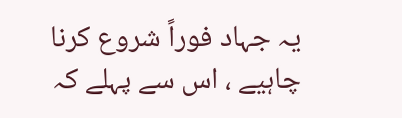یہ جہاد فوراً شروع کرنا چاہیے ، اس سے پہلے کہ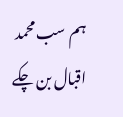ہم سب محمد اقبال بن چکے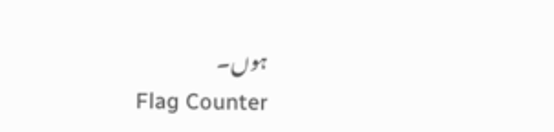ہوں۔
Flag Counter